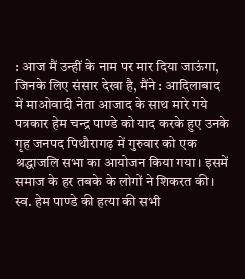: आज मैं उन्हीं के नाम पर मार दिया जाऊंगा, जिनके लिए संसार देखा है, मैंने : आदिलाबाद में माओवादी नेता आजाद के साथ मारे गये पत्रकार हेम चन्द्र पाण्डे को याद करके हुए उनके गृह जनपद पिथौरागढ़ में गुरुवार को एक श्रद्धाजलि सभा का आयोजन किया गया। इसमें समाज के हर तबके के लोगों ने शिकरत की। स्व. हेम पाण्डे की हत्या की सभी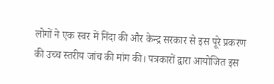लोगों ने एक स्वर में निंदा की और केन्द्र सरकार से इस पूरे प्रकरण की उच्च स्तरीय जांच की मांग की। पत्रकारों द्वारा आयोजित इस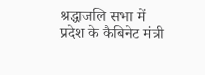श्रद्धाजलि सभा में प्रदेश के कैबिनेट मंत्री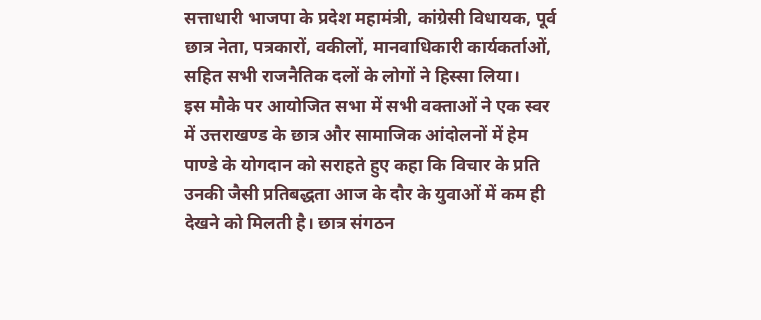सत्ताधारी भाजपा के प्रदेश महामंत्री, कांग्रेसी विधायक, पूर्व छात्र नेता, पत्रकारों, वकीलों, मानवाधिकारी कार्यकर्ताओं, सहित सभी राजनैतिक दलों के लोगों ने हिस्सा लिया।
इस मौके पर आयोजित सभा में सभी वक्ताओं ने एक स्वर में उत्तराखण्ड के छात्र और सामाजिक आंदोलनों में हेम पाण्डे के योगदान को सराहते हुए कहा कि विचार के प्रति उनकी जैसी प्रतिबद्धता आज के दौर के युवाओं में कम ही देखने को मिलती है। छात्र संगठन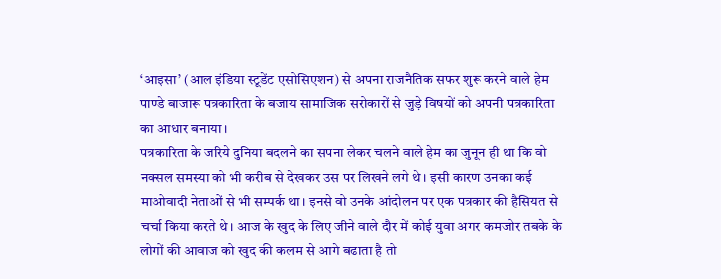‘आइसा’ (आल इंडिया स्टूडेंट एसोसिएशन) से अपना राजनैतिक सफर शुरू करने वाले हेम पाण्डे बाजारू पत्रकारिता के बजाय सामाजिक सरोकारों से जुड़े विषयों को अपनी पत्रकारिता का आधार बनाया।
पत्रकारिता के जरिये दुनिया बदलने का सपना लेकर चलने वाले हेम का जुनून ही था कि वो नक्सल समस्या को भी करीब से देखकर उस पर लिखने लगे थे। इसी कारण उनका कई माओवादी नेताओं से भी सम्पर्क था। इनसे वो उनके आंदोलन पर एक पत्रकार की हैसियत से चर्चा किया करते थे। आज के खुद के लिए जीने वाले दौर में कोई युवा अगर कमजोर तबके के लोगों की आवाज को खुद की कलम से आगे बढाता है तो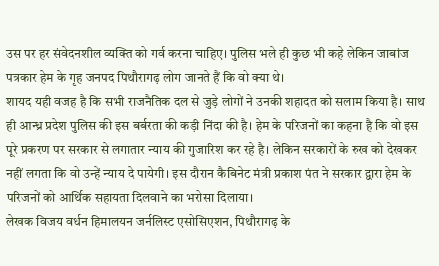उस पर हर संवेदनशील व्यक्ति को गर्व करना चाहिए। पुलिस भले ही कुछ भी कहे लेकिन जाबांज पत्रकार हेम के गृह जनपद पिथौरागढ़ लोग जानते हैं कि वो क्या थे।
शायद यही वजह है कि सभी राजनैतिक दल से जुड़े लोगों ने उनकी शहादत को सलाम किया है। साथ ही आन्ध्र प्रदेश पुलिस की इस बर्बरता की कड़ी निंदा की है। हेम के परिजनों का कहना है कि वो इस पूरे प्रकरण पर सरकार से लगातार न्याय की गुजारिश कर रहे है। लेकिन सरकारों के रुख को देखकर नहीं लगता कि वो उन्हें न्याय दे पायेगी। इस दौरान कैबिनेट मंत्री प्रकाश पंत ने सरकार द्वारा हेम के परिजनों को आर्थिक सहायता दिलवाने का भरोसा दिलाया।
लेखक विजय वर्धन हिमालयन जर्नलिस्ट एसोसिएशन, पिथौरागढ़ के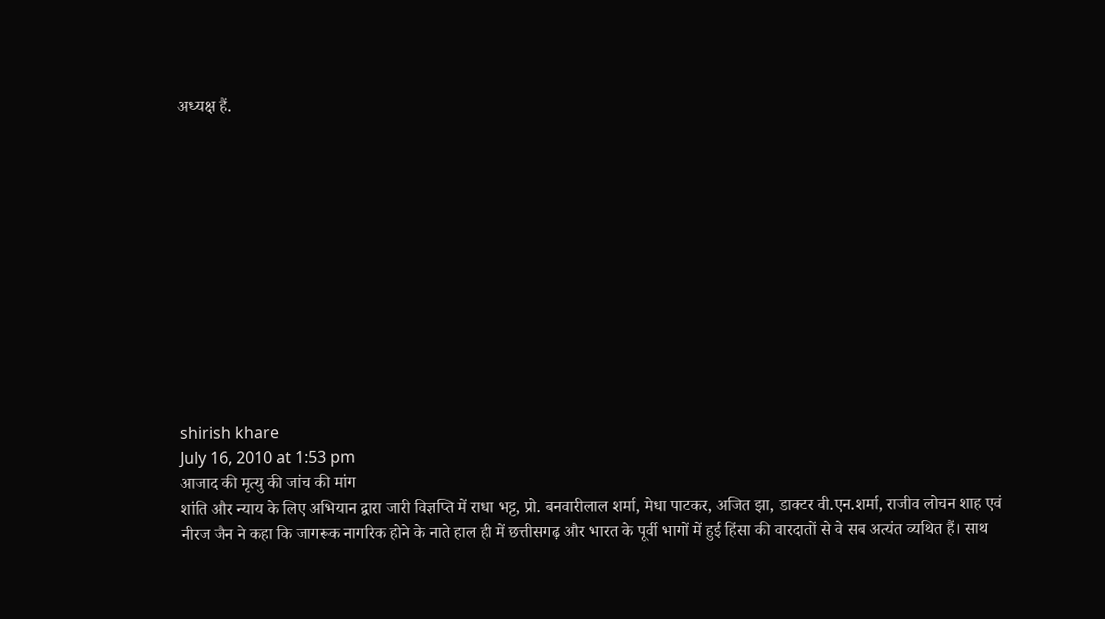अध्यक्ष हैं.












shirish khare
July 16, 2010 at 1:53 pm
आजाद की मृत्यु की जांच की मांग
शांति और न्याय के लिए अभियान द्वारा जारी विज्ञप्ति में राधा भट्ट, प्रो. बनवारीलाल शर्मा, मेधा पाटकर, अजित झा, डाक्टर वी.एन.शर्मा, राजीव लोचन शाह एवं नीरज जैन ने कहा कि जागरूक नागरिक होने के नाते हाल ही में छत्तीसगढ़ और भारत के पूर्वी भागों में हुई हिंसा की वारदातों से वे सब अत्यंत व्यथित हैं। साथ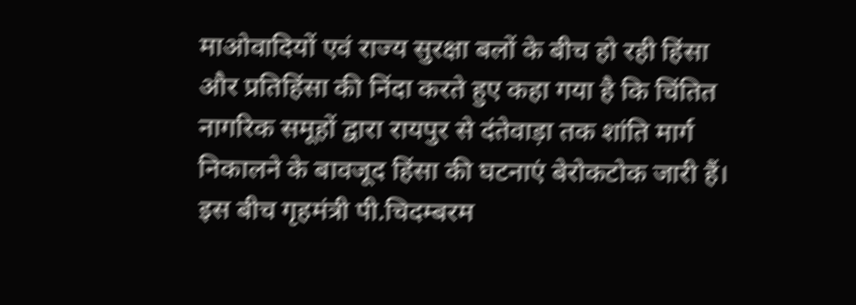माओवादियों एवं राज्य सुरक्षा बलों के बीच हो रही हिंसा और प्रतिहिंसा की निंदा करते हुए कहा गया है कि चिंतित नागरिक समूहों द्वारा रायपुर से दंतेवाड़ा तक शांति मार्ग निकालने के बावजूद हिंसा की घटनाएं बेरोकटोक जारी हैं। इस बीच गृहमंत्री पी.चिदम्बरम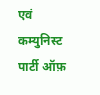एवं कम्युनिस्ट पार्टी ऑफ़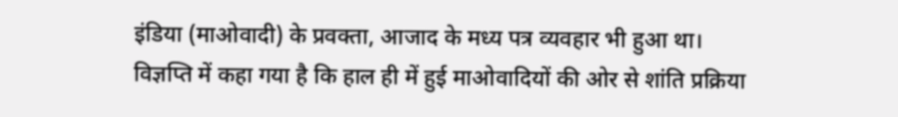इंडिया (माओवादी) के प्रवक्ता, आजाद के मध्य पत्र व्यवहार भी हुआ था।
विज्ञप्ति में कहा गया है कि हाल ही में हुई माओवादियों की ओर से शांति प्रक्रिया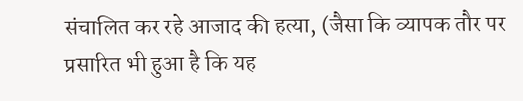संचालित कर रहे आजाद की हत्या, (जैसा कि व्यापक तौर पर प्रसारित भी हुआ है कि यह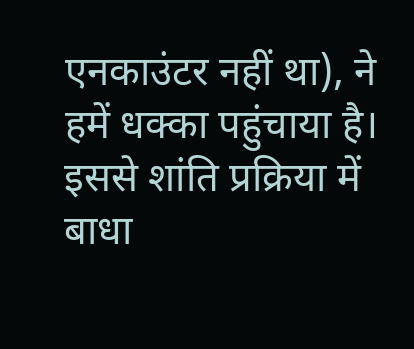एनकाउंटर नहीं था), ने हमें धक्का पहुंचाया है। इससे शांति प्रक्रिया में बाधा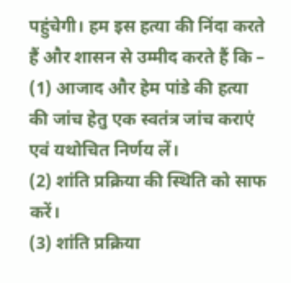पहुंचेगी। हम इस हत्या की निंदा करते हैं और शासन से उम्मीद करते हैं कि –
(1) आजाद और हेम पांडे की हत्या की जांच हेतु एक स्वतंत्र जांच कराएं एवं यथोचित निर्णय लें।
(2) शांति प्रक्रिया की स्थिति को साफ करें।
(3) शांति प्रक्रिया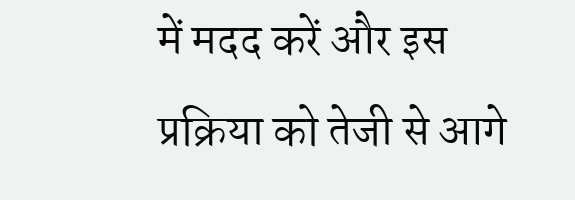में मदद करें और इस प्रक्रिया को तेजी से आगे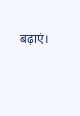बढ़ाएं।